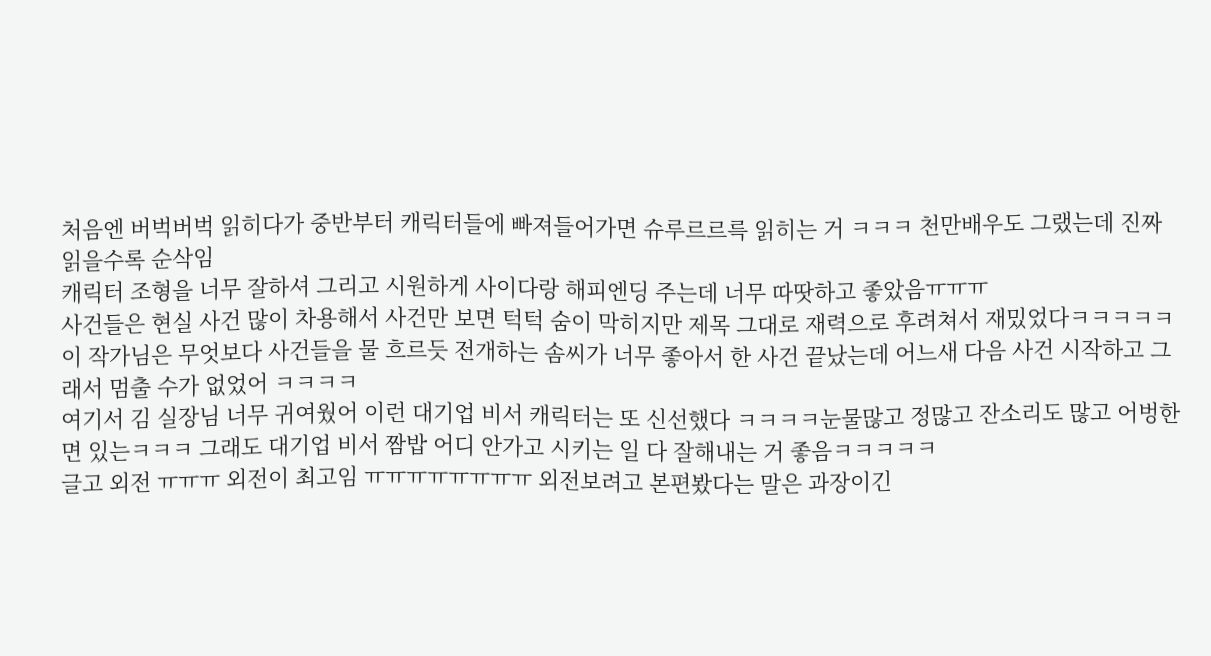처음엔 버벅버벅 읽히다가 중반부터 캐릭터들에 빠져들어가면 슈루르르륵 읽히는 거 ㅋㅋㅋ 천만배우도 그랬는데 진짜 읽을수록 순삭임
캐릭터 조형을 너무 잘하셔 그리고 시원하게 사이다랑 해피엔딩 주는데 너무 따땃하고 좋았음ㅠㅠㅠ
사건들은 현실 사건 많이 차용해서 사건만 보면 턱턱 숨이 막히지만 제목 그대로 재력으로 후려쳐서 재밌었다ㅋㅋㅋㅋㅋ
이 작가님은 무엇보다 사건들을 물 흐르듯 전개하는 솜씨가 너무 좋아서 한 사건 끝났는데 어느새 다음 사건 시작하고 그래서 멈출 수가 없었어 ㅋㅋㅋㅋ
여기서 김 실장님 너무 귀여웠어 이런 대기업 비서 캐릭터는 또 신선했다 ㅋㅋㅋㅋ눈물많고 정많고 잔소리도 많고 어벙한 면 있는ㅋㅋㅋ 그래도 대기업 비서 짬밥 어디 안가고 시키는 일 다 잘해내는 거 좋음ㅋㅋㅋㅋㅋ
글고 외전 ㅠㅠㅠ 외전이 최고임 ㅠㅠㅠㅠㅠㅠㅠㅠ 외전보려고 본편봤다는 말은 과장이긴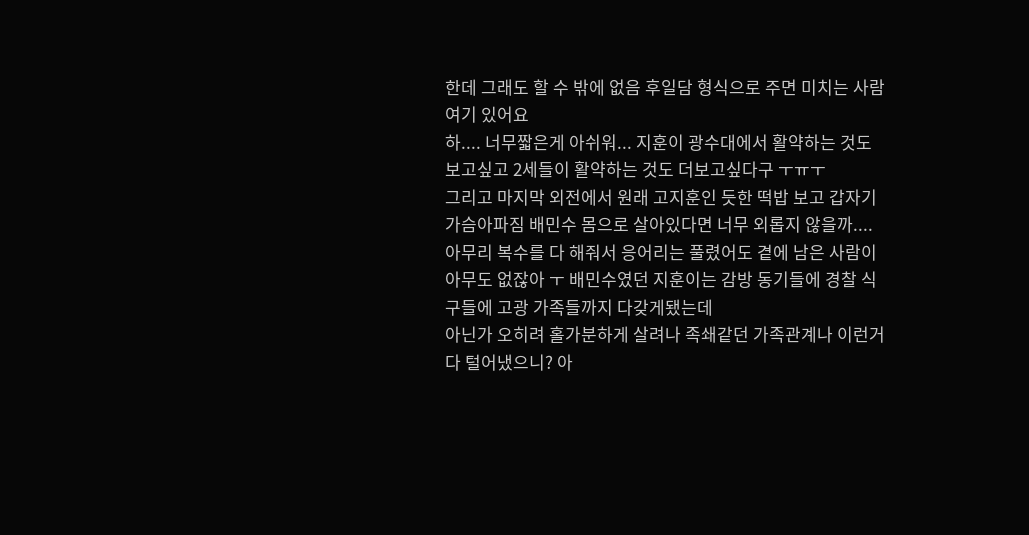한데 그래도 할 수 밖에 없음 후일담 형식으로 주면 미치는 사람 여기 있어요
하.... 너무짧은게 아쉬워... 지훈이 광수대에서 활약하는 것도 보고싶고 2세들이 활약하는 것도 더보고싶다구 ㅜㅠㅜ
그리고 마지막 외전에서 원래 고지훈인 듯한 떡밥 보고 갑자기 가슴아파짐 배민수 몸으로 살아있다면 너무 외롭지 않을까.... 아무리 복수를 다 해줘서 응어리는 풀렸어도 곁에 남은 사람이 아무도 없잖아 ㅜ 배민수였던 지훈이는 감방 동기들에 경찰 식구들에 고광 가족들까지 다갖게됐는데
아닌가 오히려 홀가분하게 살려나 족쇄같던 가족관계나 이런거 다 털어냈으니? 아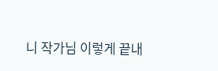니 작가님 이렇게 끝내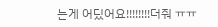는게 어딨어요!!!!!!!!더줘 ㅠㅠ